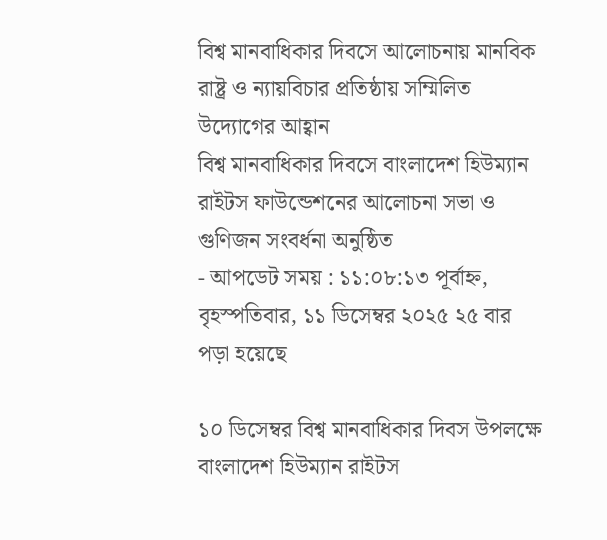বিশ্ব মানবাধিকার দিবসে আলোচনায় মানবিক রাষ্ট্র ও ন্যায়বিচার প্রতিষ্ঠায় সম্মিলিত উদ্যোগের আহ্বান
বিশ্ব মানবাধিকার দিবসে বাংলাদেশ হিউম্যান রাইটস ফাউন্ডেশনের আলোচনা সভা ও গুণিজন সংবর্ধনা অনুষ্ঠিত
- আপডেট সময় : ১১:০৮:১৩ পূর্বাহ্ন, বৃহস্পতিবার, ১১ ডিসেম্বর ২০২৫ ২৫ বার পড়া হয়েছে

১০ ডিসেম্বর বিশ্ব মানবাধিকার দিবস উপলক্ষে বাংলাদেশ হিউম্যান রাইটস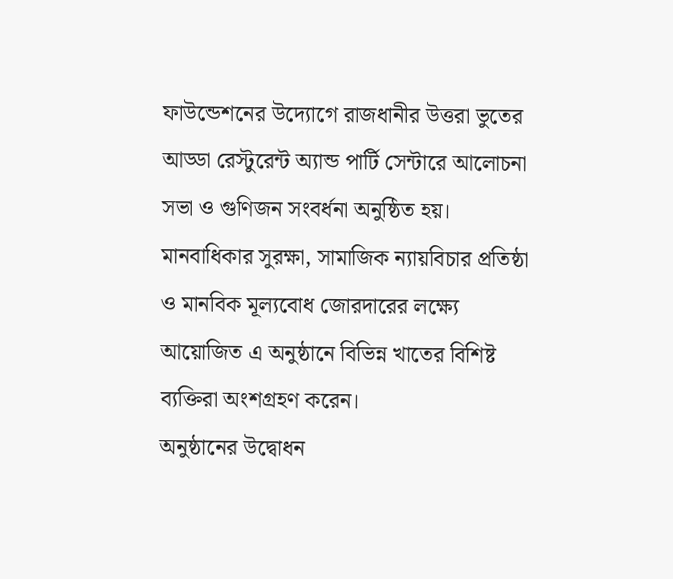ফাউন্ডেশনের উদ্যোগে রাজধানীর উত্তরা ভুতের আড্ডা রেস্টুরেন্ট অ্যান্ড পার্টি সেন্টারে আলোচনা সভা ও গুণিজন সংবর্ধনা অনুষ্ঠিত হয়। মানবাধিকার সুরক্ষা, সামাজিক ন্যায়বিচার প্রতিষ্ঠা ও মানবিক মূল্যবোধ জোরদারের লক্ষ্যে আয়োজিত এ অনুষ্ঠানে বিভিন্ন খাতের বিশিষ্ট ব্যক্তিরা অংশগ্রহণ করেন।
অনুষ্ঠানের উদ্বোধন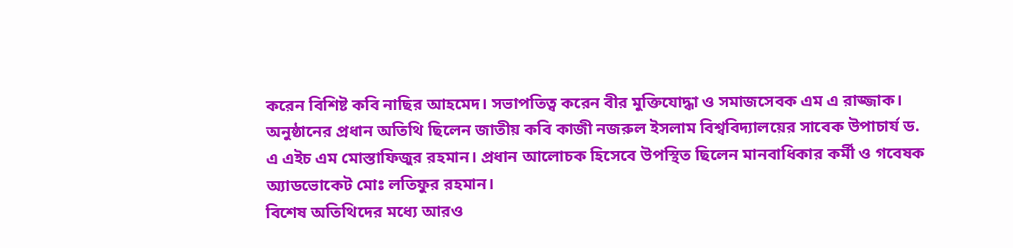করেন বিশিষ্ট কবি নাছির আহমেদ। সভাপতিত্ব করেন বীর মুক্তিযোদ্ধা ও সমাজসেবক এম এ রাজ্জাক।
অনুষ্ঠানের প্রধান অতিথি ছিলেন জাতীয় কবি কাজী নজরুল ইসলাম বিশ্ববিদ্যালয়ের সাবেক উপাচার্য ড. এ এইচ এম মোস্তাফিজুর রহমান। প্রধান আলোচক হিসেবে উপস্থিত ছিলেন মানবাধিকার কর্মী ও গবেষক অ্যাডভোকেট মোঃ লতিফুর রহমান।
বিশেষ অতিথিদের মধ্যে আরও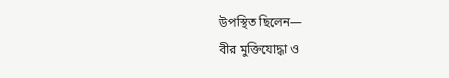উপস্থিত ছিলেন—
বীর মুক্তিযোদ্ধা ও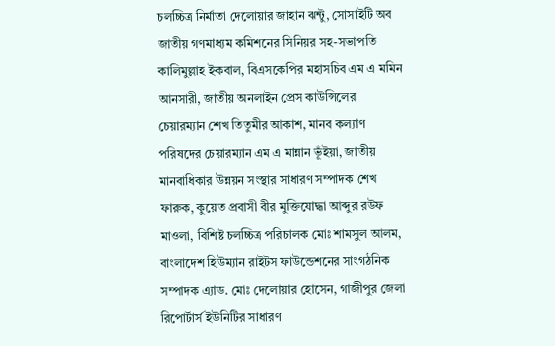চলচ্চিত্র নির্মাতা দেলোয়ার জাহান ঝন্টু, সোসাইটি অব জাতীয় গণমাধ্যম কমিশনের সিনিয়র সহ-সভাপতি কালিমুল্লাহ ইকবাল, বিএসকেপির মহাসচিব এম এ মমিন আনসারী, জাতীয় অনলাইন প্রেস কাউন্সিলের চেয়ারম্যান শেখ তিতুমীর আকাশ, মানব কল্যাণ পরিষদের চেয়ারম্যান এম এ মান্নান ভূঁইয়া, জাতীয় মানবাধিকার উন্নয়ন সংস্থার সাধারণ সম্পাদক শেখ ফারুক, কুয়েত প্রবাসী বীর মুক্তিযোদ্ধা আব্দুর রউফ মাওলা, বিশিষ্ট চলচ্চিত্র পরিচালক মোঃ শামসুল আলম, বাংলাদেশ হিউম্যান রাইটস ফাউন্ডেশনের সাংগঠনিক সম্পাদক এ্যাড. মোঃ দেলোয়ার হোসেন, গাজীপুর জেলা রিপোর্টার্স ইউনিটির সাধারণ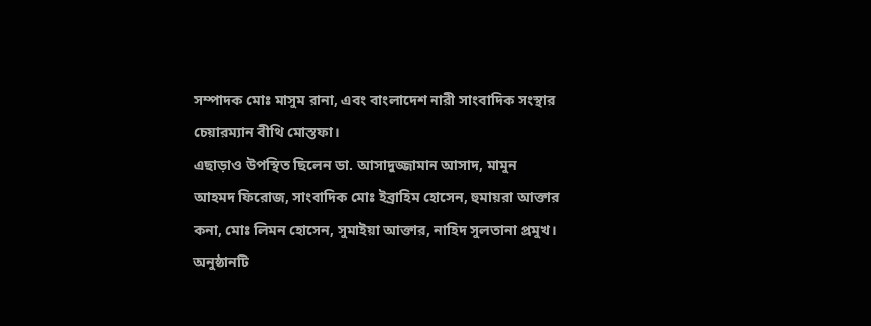সম্পাদক মোঃ মাসুম রানা, এবং বাংলাদেশ নারী সাংবাদিক সংস্থার চেয়ারম্যান বীথি মোস্তফা।
এছাড়াও উপস্থিত ছিলেন ডা. আসাদুজ্জামান আসাদ, মামুন আহমদ ফিরোজ, সাংবাদিক মোঃ ইব্রাহিম হোসেন, হুমায়রা আক্তার কনা, মোঃ লিমন হোসেন, সুমাইয়া আক্তার, নাহিদ সুলতানা প্রমুখ।
অনুষ্ঠানটি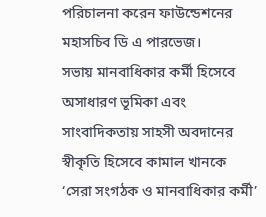পরিচালনা করেন ফাউন্ডেশনের মহাসচিব ডি এ পারভেজ।
সভায় মানবাধিকার কর্মী হিসেবে অসাধারণ ভূমিকা এবং সাংবাদিকতায় সাহসী অবদানের স্বীকৃতি হিসেবে কামাল খানকে ‘সেরা সংগঠক ও মানবাধিকার কর্মী’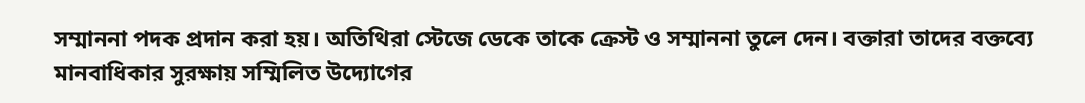সম্মাননা পদক প্রদান করা হয়। অতিথিরা স্টেজে ডেকে তাকে ক্রেস্ট ও সম্মাননা তুলে দেন। বক্তারা তাদের বক্তব্যে মানবাধিকার সুরক্ষায় সম্মিলিত উদ্যোগের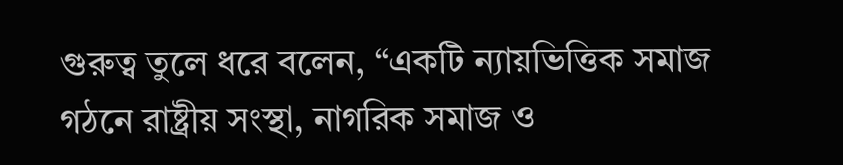গুরুত্ব তুলে ধরে বলেন, “একটি ন্যায়ভিত্তিক সমাজ গঠনে রাষ্ট্রীয় সংস্থা, নাগরিক সমাজ ও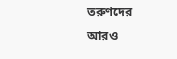তরুণদের আরও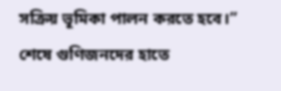সক্রিয় ভূমিকা পালন করতে হবে।”
শেষে গুণিজনদের হাতে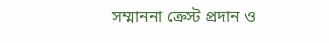সম্মাননা ক্রেস্ট প্রদান ও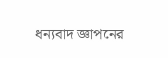ধন্যবাদ জ্ঞাপনের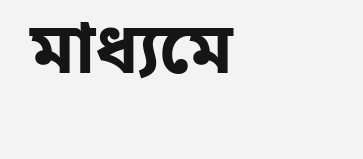মাধ্যমে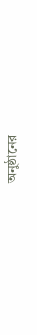অনুষ্ঠানের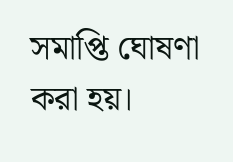সমাপ্তি ঘোষণা করা হয়।